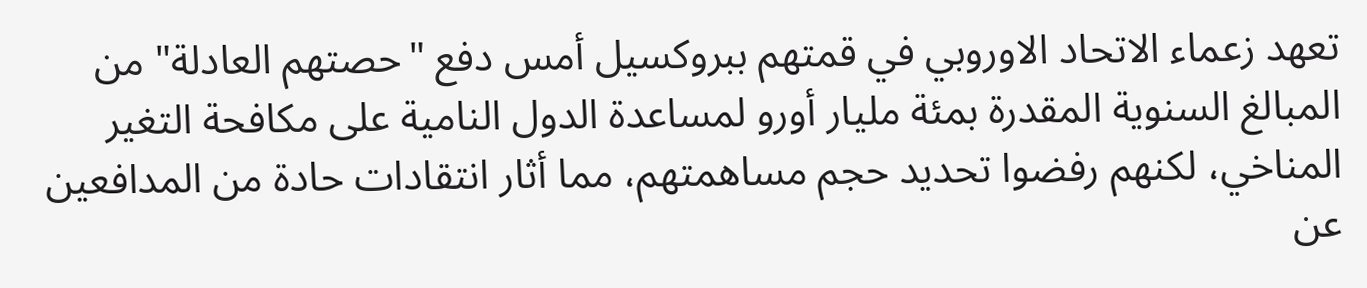تعهد زعماء الاتحاد الاوروبي في قمتهم ببروكسيل أمس دفع "حصتهم العادلة" من المبالغ السنوية المقدرة بمئة مليار أورو لمساعدة الدول النامية على مكافحة التغير المناخي، لكنهم رفضوا تحديد حجم مساهمتهم، مما أثار انتقادات حادة من المدافعين عن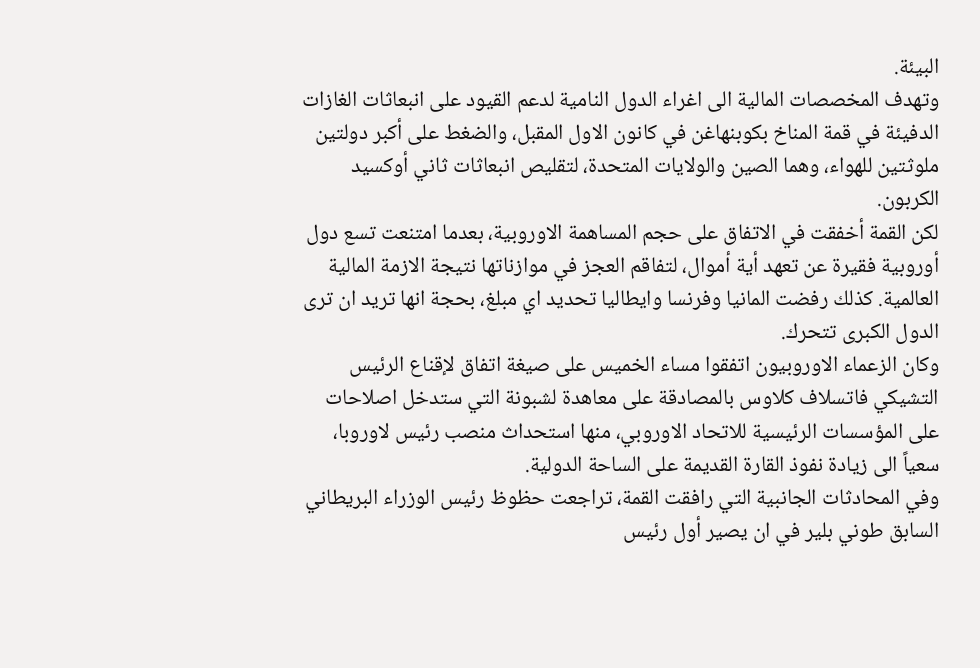البيئة.
وتهدف المخصصات المالية الى اغراء الدول النامية لدعم القيود على انبعاثات الغازات الدفيئة في قمة المناخ بكوبنهاغن في كانون الاول المقبل، والضغط على أكبر دولتين ملوثتين للهواء، وهما الصين والولايات المتحدة، لتقليص انبعاثات ثاني أوكسيد الكربون.
لكن القمة أخفقت في الاتفاق على حجم المساهمة الاوروبية، بعدما امتنعت تسع دول أوروبية فقيرة عن تعهد أية أموال، لتفاقم العجز في موازناتها نتيجة الازمة المالية العالمية. كذلك رفضت المانيا وفرنسا وايطاليا تحديد اي مبلغ، بحجة انها تريد ان ترى الدول الكبرى تتحرك.
وكان الزعماء الاوروبيون اتفقوا مساء الخميس على صيغة اتفاق لإقناع الرئيس التشيكي فاتسلاف كلاوس بالمصادقة على معاهدة لشبونة التي ستدخل اصلاحات على المؤسسات الرئيسية للاتحاد الاوروبي، منها استحداث منصب رئيس لاوروبا، سعياً الى زيادة نفوذ القارة القديمة على الساحة الدولية.
وفي المحادثات الجانبية التي رافقت القمة، تراجعت حظوظ رئيس الوزراء البريطاني السابق طوني بلير في ان يصير أول رئيس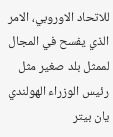للاتحاد الاوروبي، الامر الذي يفسح في المجال لممثل بلد صغير مثل رئيس الوزراء الهولندي يان بيتر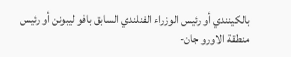بالكينندي أو رئيس الوزراء الفنلندي السابق بافو ليبونن أو رئيس منطقة الاورو جان-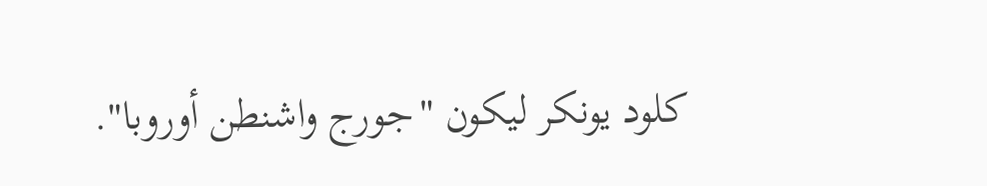كلود يونكر ليكون "جورج واشنطن أوروبا".